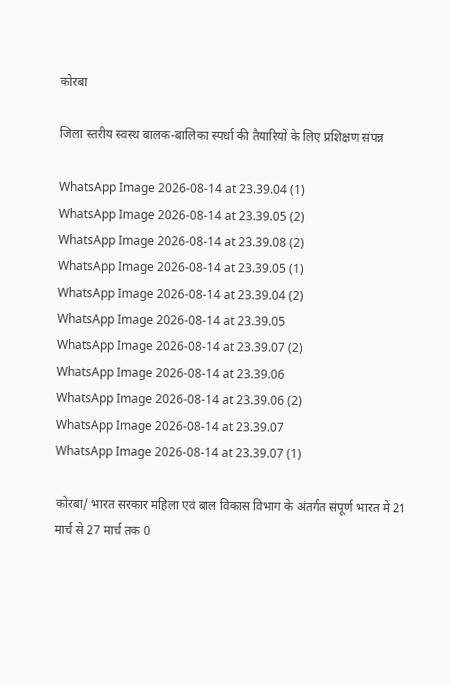कोरबा

जिला स्तरीय स्वस्थ बालक-बालिका स्पर्धा की तैयारियों के लिए प्रशिक्षण संपन्न

WhatsApp Image 2026-08-14 at 23.39.04 (1)
WhatsApp Image 2026-08-14 at 23.39.05 (2)
WhatsApp Image 2026-08-14 at 23.39.08 (2)
WhatsApp Image 2026-08-14 at 23.39.05 (1)
WhatsApp Image 2026-08-14 at 23.39.04 (2)
WhatsApp Image 2026-08-14 at 23.39.05
WhatsApp Image 2026-08-14 at 23.39.07 (2)
WhatsApp Image 2026-08-14 at 23.39.06
WhatsApp Image 2026-08-14 at 23.39.06 (2)
WhatsApp Image 2026-08-14 at 23.39.07
WhatsApp Image 2026-08-14 at 23.39.07 (1)

कोरबा/ भारत सरकार महिला एवं बाल विकास विभाग के अंतर्गत संपूर्ण भारत में 21 मार्च से 27 मार्च तक 0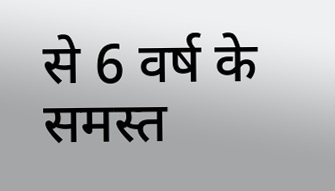से 6 वर्ष के समस्त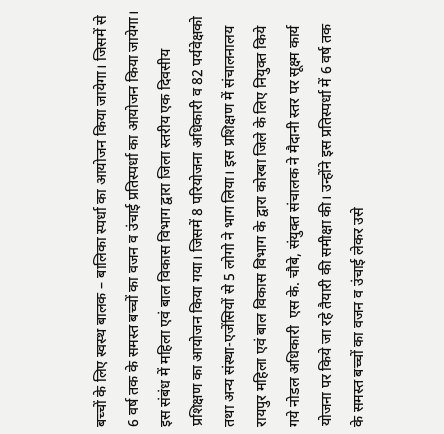बच्चों के लिए स्वस्थ बालक – बालिका स्पर्धा का आयोजन किया जायेगा। जिसमें से 6 वर्ष तक के समस्त बच्चों का वजन व उंचाई प्रतिस्पर्धा का आयोजन किया जायेगा। इस संबंध में महिला एवं बाल विकास विभाग द्वारा जिला स्तरीय एक दिवसीय प्रशिक्षण का आयोजन किया गया। जिसमें 8 परियोजना अधिकारी व 82 पर्यवेक्षको तथा अन्य संस्था-एजेंसियों से 5 लोगो ने भाग लिया। इस प्रशिक्षण में संचालनालय रायपुर महिला एवं बाल विकास विभाग के द्वारा कोरबा जिले के लिए नियुक्त किये गये नोडल अधिकारी  एस के. चौबे, संयुक्त संचालक ने मैदानी स्तर पर सूक्ष्म कार्य योजना पर किये जा रहे तैयारी की समीक्षा की। उन्होंने इस प्रतिस्पर्धा में 6 वर्ष तक के समस्त बच्चों का वजन व उंचाई लेकर उसे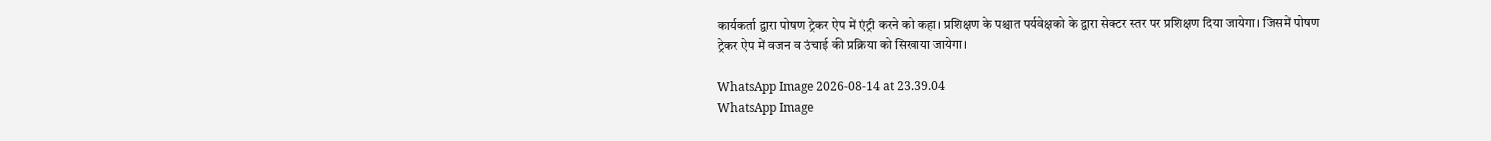कार्यकर्ता द्वारा पोषण ट्रेकर ऐप में एंट्री करने को कहा। प्रशिक्षण के पश्चात पर्यवेक्षको के द्वारा सेक्टर स्तर पर प्रशिक्षण दिया जायेगा। जिसमें पोषण ट्रेकर ऐप में वजन व उंचाई की प्रक्रिया को सिखाया जायेगा।

WhatsApp Image 2026-08-14 at 23.39.04
WhatsApp Image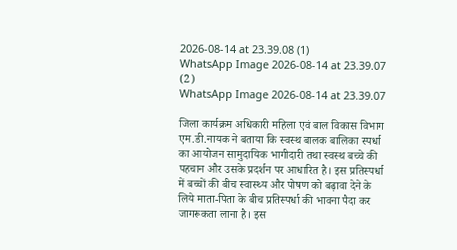2026-08-14 at 23.39.08 (1)
WhatsApp Image 2026-08-14 at 23.39.07 (2)
WhatsApp Image 2026-08-14 at 23.39.07

जिला कार्यक्रम अधिकारी महिला एवं बाल विकास विभाग एम.डी.नायक ने बताया कि स्वस्थ बालक बालिका स्पर्धा का आयोजन सामुदायिक भागीदारी तथा स्वस्थ बच्चे की पहचान और उसके प्रदर्शन पर आधारित है। इस प्रतिस्पर्धा में बच्चों की बीच स्वास्थ्य और पोषण को बढ़ावा देने के लिये माता-पिता के बीच प्रतिस्पर्धा की भावना पैदा कर जागरूकता लाना है। इस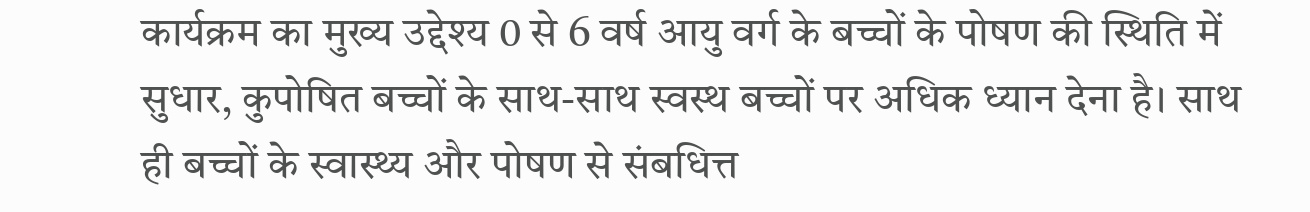कार्यक्रम का मुख्य उद्देश्य 0 से 6 वर्ष आयु वर्ग के बच्चों के पोषण की स्थिति में सुधार, कुपोषित बच्चों के साथ-साथ स्वस्थ बच्चों पर अधिक ध्यान देना है। साथ ही बच्चों के स्वास्थ्य और पोषण से संबधित्त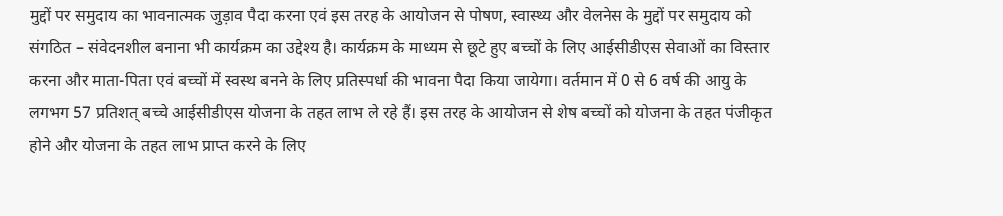मुद्दों पर समुदाय का भावनात्मक जुड़ाव पैदा करना एवं इस तरह के आयोजन से पोषण, स्वास्थ्य और वेलनेस के मुद्दों पर समुदाय को संगठित – संवेदनशील बनाना भी कार्यक्रम का उद्देश्य है। कार्यक्रम के माध्यम से छूटे हुए बच्चों के लिए आईसीडीएस सेवाओं का विस्तार करना और माता-पिता एवं बच्चों में स्वस्थ बनने के लिए प्रतिस्पर्धा की भावना पैदा किया जायेगा। वर्तमान में 0 से 6 वर्ष की आयु के लगभग 57 प्रतिशत् बच्चे आईसीडीएस योजना के तहत लाभ ले रहे हैं। इस तरह के आयोजन से शेष बच्चों को योजना के तहत पंजीकृत होने और योजना के तहत लाभ प्राप्त करने के लिए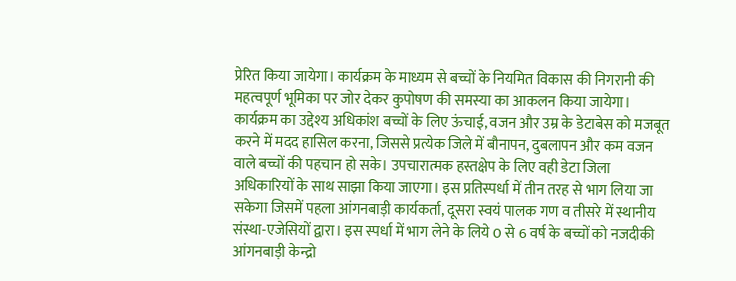प्रेरित किया जायेगा। कार्यक्रम के माध्यम से बच्चों के नियमित विकास की निगरानी की महत्वपूर्ण भूमिका पर जोर देकर कुपोषण की समस्या का आकलन किया जायेगा। कार्यक्रम का उद्देश्य अधिकांश बच्चों के लिए ऊंचाई, वजन और उम्र के डेटाबेस को मजबूत करने में मदद हासिल करना, जिससे प्रत्येक जिले में बौनापन, दुबलापन और कम वजन वाले बच्चों की पहचान हो सके। उपचारात्मक हस्तक्षेप के लिए वही डेटा जिला अधिकारियों के साथ साझा किया जाएगा। इस प्रतिस्पर्धा में तीन तरह से भाग लिया जा सकेगा जिसमें पहला आंगनबाड़ी कार्यकर्ता, दूसरा स्वयं पालक गण व तीसरे में स्थानीय संस्था-एजेसियों द्वारा। इस स्पर्धा में भाग लेने के लिये 0 से 6 वर्ष के बच्चों को नजदीकी आंगनबाड़ी केन्द्रो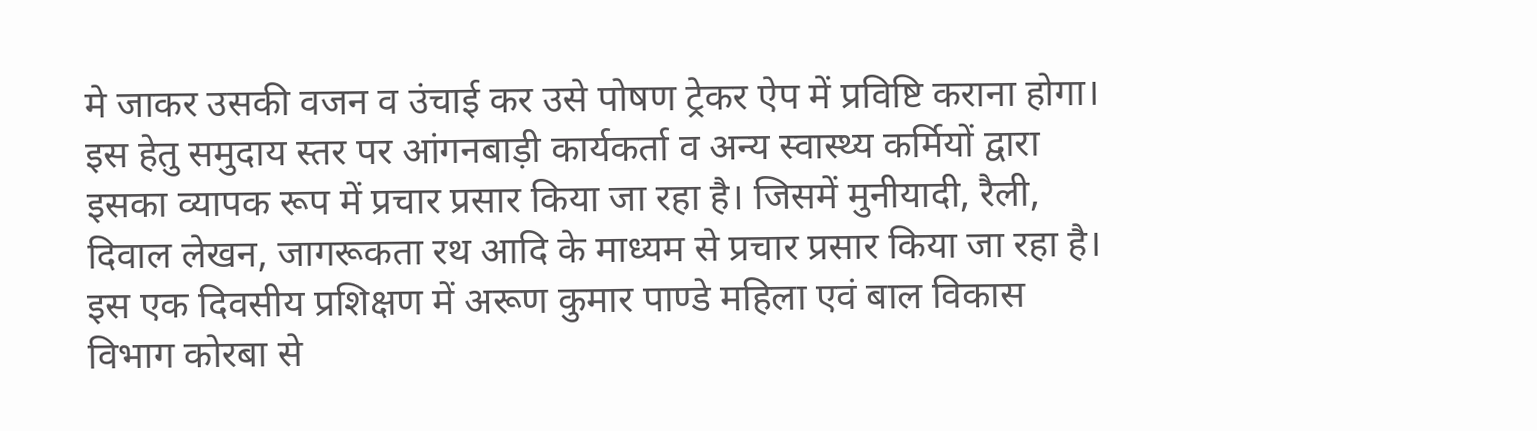मे जाकर उसकी वजन व उंचाई कर उसे पोषण ट्रेकर ऐप में प्रविष्टि कराना होगा। इस हेतु समुदाय स्तर पर आंगनबाड़ी कार्यकर्ता व अन्य स्वास्थ्य कर्मियों द्वारा इसका व्यापक रूप में प्रचार प्रसार किया जा रहा है। जिसमें मुनीयादी, रैली, दिवाल लेखन, जागरूकता रथ आदि के माध्यम से प्रचार प्रसार किया जा रहा है। इस एक दिवसीय प्रशिक्षण में अरूण कुमार पाण्डे महिला एवं बाल विकास विभाग कोरबा से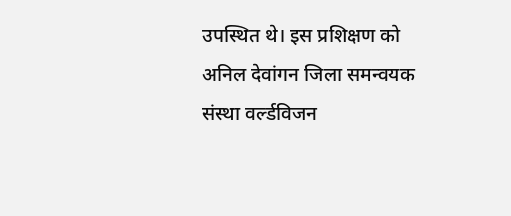उपस्थित थे। इस प्रशिक्षण को अनिल देवांगन जिला समन्वयक संस्था वर्ल्डविजन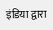इंडिया द्वारा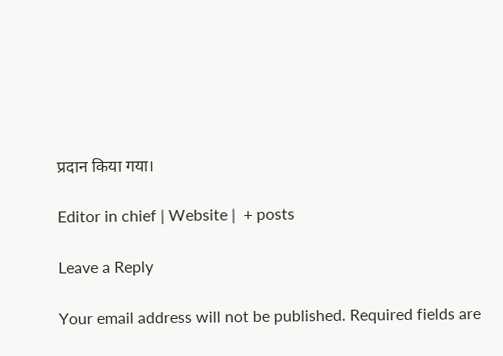प्रदान किया गया।

Editor in chief | Website |  + posts

Leave a Reply

Your email address will not be published. Required fields are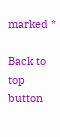marked *

Back to top button